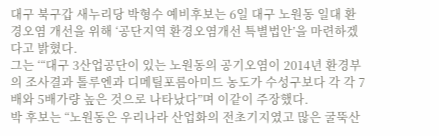대구 북구갑 새누리당 박형수 예비후보는 6일 대구 노원동 일대 환경오염 개선을 위해 ‘공단지역 환경오염개선 특별법안’을 마련하겠다고 밝혔다.
그는 ‘“대구 3산업공단이 있는 노원동의 공기오염이 2014년 환경부의 조사결과 톨루엔과 디메틸포름아미드 농도가 수성구보다 각 각 7배와 5배가량 높은 것으로 나타났다”며 이같이 주장했다.
박 후보는 “노원동은 우리나라 산업화의 전초기지였고 많은 굴뚝산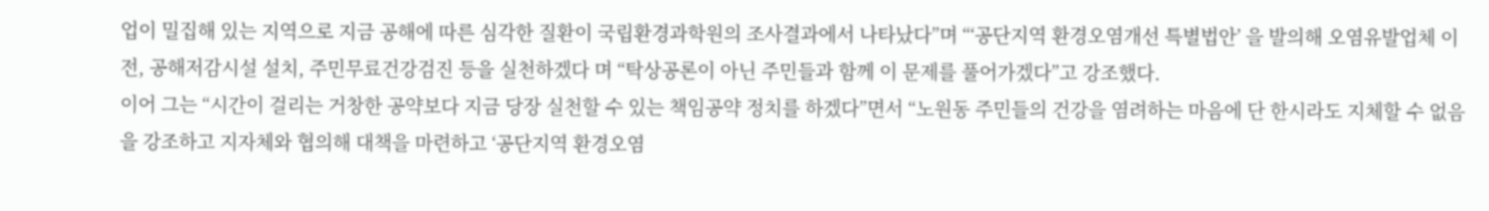업이 밀집해 있는 지역으로 지금 공해에 따른 심각한 질환이 국립환경과학원의 조사결과에서 나타났다”며 “‘공단지역 환경오염개선 특별법안’ 을 발의해 오염유발업체 이전, 공해저감시설 설치, 주민무료건강검진 등을 실천하겠다 며 “탁상공론이 아닌 주민들과 함께 이 문제를 풀어가겠다”고 강조했다.
이어 그는 “시간이 걸리는 거창한 공약보다 지금 당장 실천할 수 있는 책임공약 정치를 하겠다”면서 “노원동 주민들의 건강을 염려하는 마음에 단 한시라도 지체할 수 없음을 강조하고 지자체와 협의해 대책을 마련하고 ‘공단지역 환경오염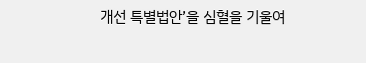개선 특별법안’을 심혈을 기울여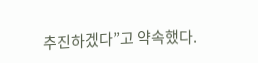추진하겠다”고 약속했다.